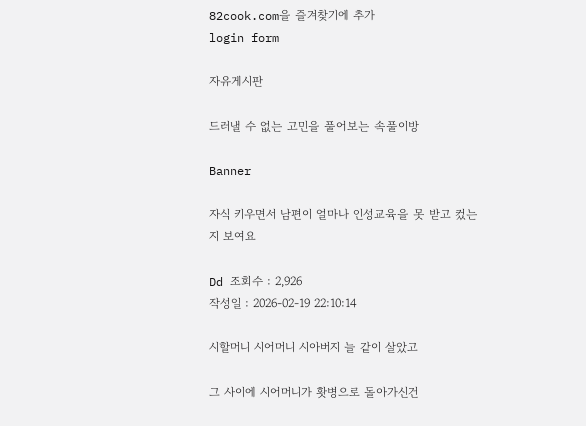82cook.com을 즐겨찾기에 추가
login form

자유게시판

드러낼 수 없는 고민을 풀어보는 속풀이방

Banner

자식 키우면서 남편이 얼마나 인성교육을 못 받고 컸는지 보여요

Dd 조회수 : 2,926
작성일 : 2026-02-19 22:10:14

시할머니 시어머니 시아버지 늘 같이 살았고

그 사이에 시어머니가 홧병으로 돌아가신건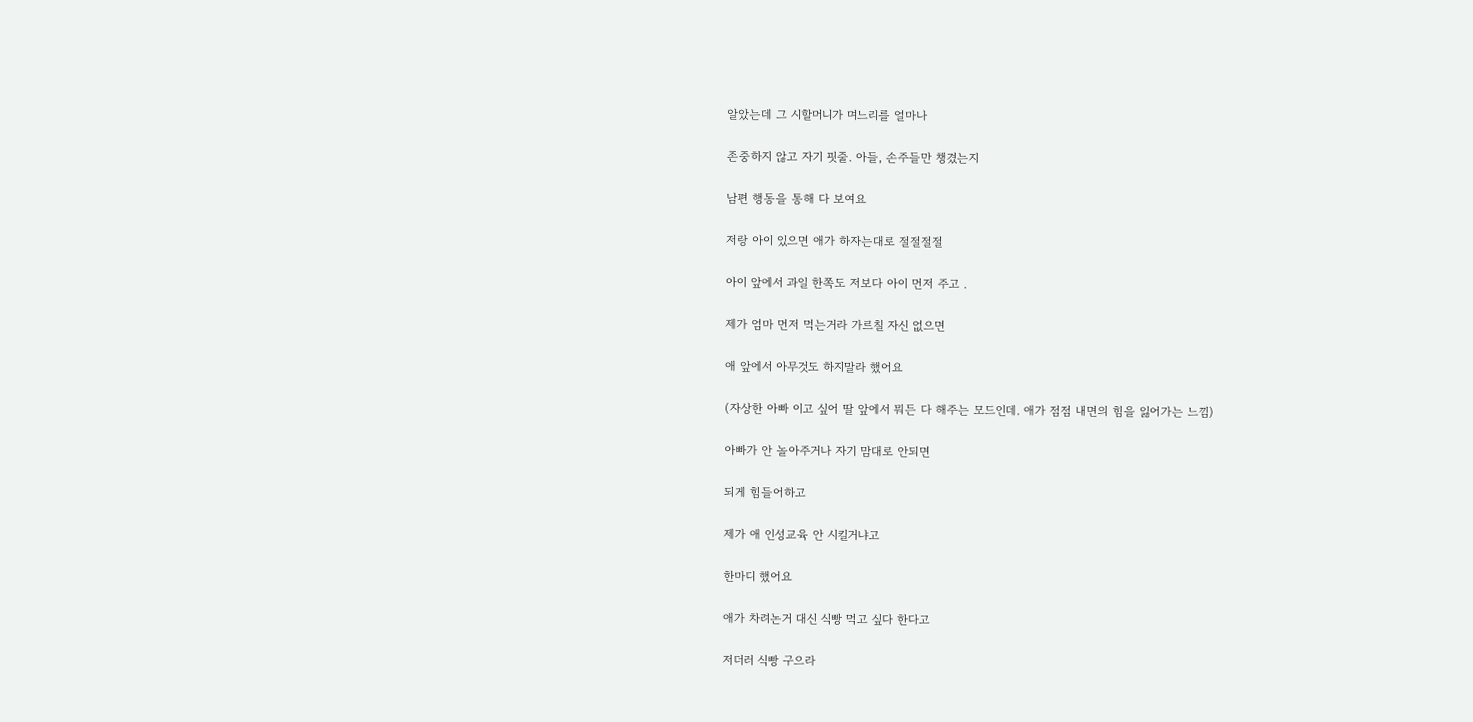알았는데 그 시할머니가 며느리를 얼마나

존중하지 않고 자기 핏줄. 아들, 손주들만 챙겼는지

남편 행동을 통해 다 보여요

저랑 아이 있으면 애가 하자는대로 절절절절

아이 앞에서 과일 한쪽도 저보다 아이 먼저 주고 .

제가 엄마 먼저 먹는거라 가르칠 자신 없으면

애 앞에서 아무것도 하지말라 했어요

(자상한 아빠 이고 싶어 딸 앞에서 뭐든 다 해주는 모드인데. 애가 점점 내면의 힘을 잃어가는 느낌)

아빠가 안 놀아주거나 자기 맘대로 안되면

되게 힘들어하고

제가 애 인성교육 안 시킬거냐고

한마디 했어요

애가 차려논거 대신 식빵 먹고 싶다 한다고

저더러 식빵 구으라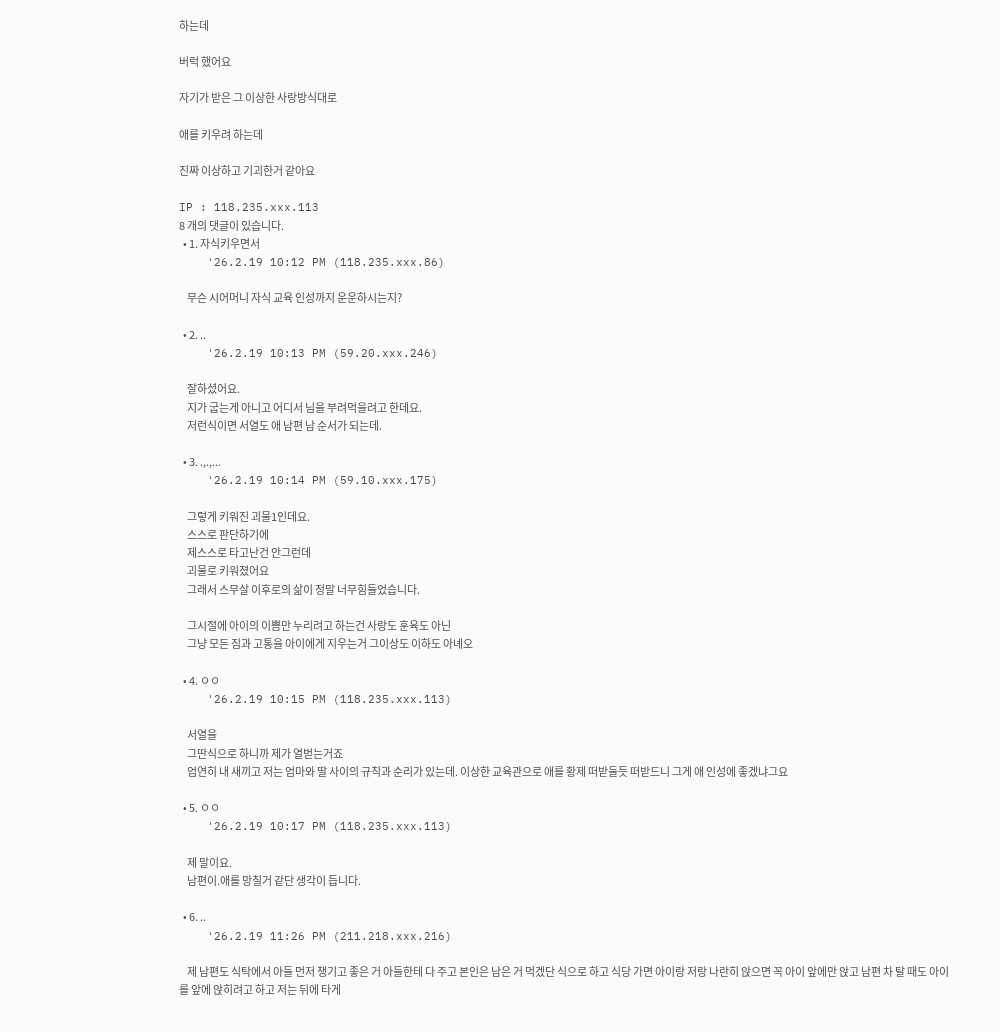하는데

버럭 했어요

자기가 받은 그 이상한 사랑방식대로

애를 키우려 하는데

진짜 이상하고 기괴한거 같아요

IP : 118.235.xxx.113
8 개의 댓글이 있습니다.
  • 1. 자식키우면서
    '26.2.19 10:12 PM (118.235.xxx.86)

    무슨 시어머니 자식 교육 인성까지 운운하시는지?

  • 2. ..
    '26.2.19 10:13 PM (59.20.xxx.246)

    잘하셨어요.
    지가 굽는게 아니고 어디서 님을 부려먹을려고 한데요.
    저런식이면 서열도 애 남편 남 순서가 되는데.

  • 3. .,.,...
    '26.2.19 10:14 PM (59.10.xxx.175)

    그렇게 키워진 괴물1인데요.
    스스로 판단하기에
    제스스로 타고난건 안그런데
    괴물로 키워졌어요
    그래서 스무살 이후로의 삶이 정말 너무힘들었습니다.

    그시절에 아이의 이쁨만 누리려고 하는건 사랑도 훈육도 아닌
    그냥 모든 짐과 고통을 아이에게 지우는거 그이상도 이하도 아녜오

  • 4. ㅇㅇ
    '26.2.19 10:15 PM (118.235.xxx.113)

    서열을
    그딴식으로 하니까 제가 열벋는거죠
    엄연히 내 새끼고 저는 엄마와 딸 사이의 규칙과 순리가 있는데. 이상한 교육관으로 애를 황제 떠받들듯 떠받드니 그게 애 인성에 좋겠냐그요

  • 5. ㅇㅇ
    '26.2.19 10:17 PM (118.235.xxx.113)

    제 말이요.
    남편이.애를 망칠거 같단 생각이 듭니다.

  • 6. ..
    '26.2.19 11:26 PM (211.218.xxx.216)

    제 남편도 식탁에서 아들 먼저 챙기고 좋은 거 아들한테 다 주고 본인은 남은 거 먹겠단 식으로 하고 식당 가면 아이랑 저랑 나란히 앉으면 꼭 아이 앞에만 앉고 남편 차 탈 때도 아이를 앞에 앉히려고 하고 저는 뒤에 타게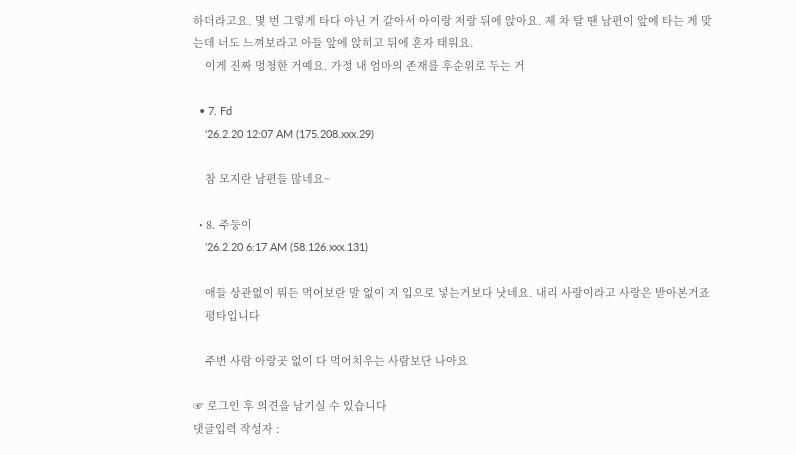하더라고요. 몇 번 그렇게 타다 아닌 거 같아서 아이랑 저랑 뒤에 앉아요. 제 차 탈 땐 남편이 앞에 타는 게 맞는데 너도 느껴보라고 아들 앞에 앉히고 뒤에 혼자 태워요.
    이게 진짜 멍청한 거예요. 가정 내 엄마의 존재를 후순위로 두는 거

  • 7. Fd
    '26.2.20 12:07 AM (175.208.xxx.29)

    참 모지란 남편들 많네요~

  • 8. 주둥이
    '26.2.20 6:17 AM (58.126.xxx.131)

    애들 상관없이 뭐든 먹어보란 말 없이 지 입으로 넣는거보다 낫네요. 내리 사랑이라고 사랑은 받아본거죠
    평타입니다

    주변 사람 아랑곳 없이 다 먹어치우는 사람보단 나아요

☞ 로그인 후 의견을 남기실 수 있습니다
댓글입력 작성자 :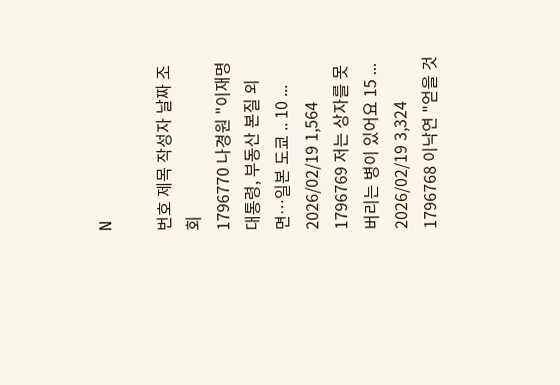N

번호 제목 작성자 날짜 조회
1796770 나경원 "이재명 대통령, 부동산 본질 외면…일본 도쿄 .. 10 ... 2026/02/19 1,564
1796769 저는 상자를 못버리는 병이 있어요 15 ... 2026/02/19 3,324
1796768 이낙연 "얻을 것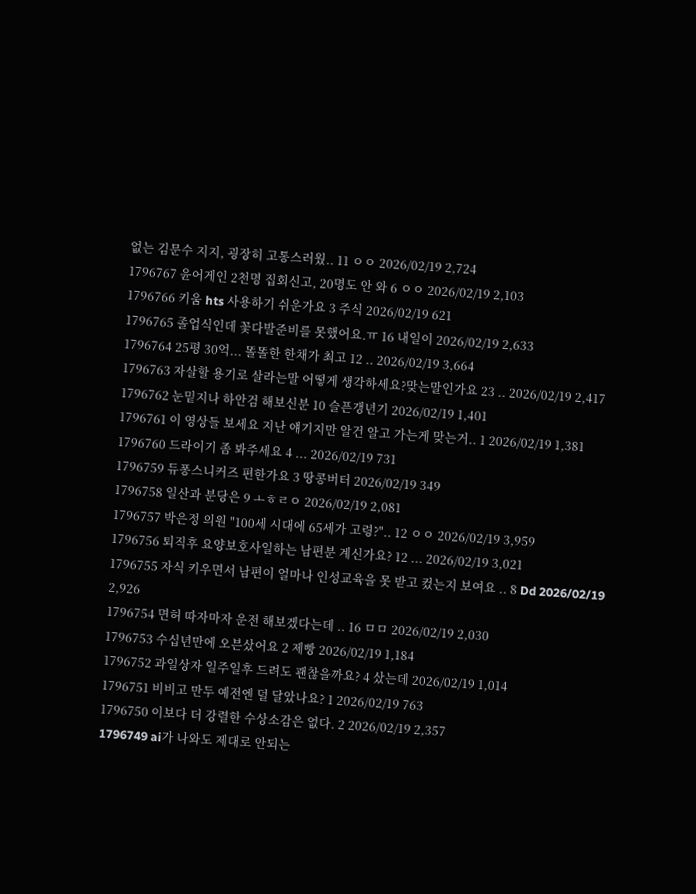없는 김문수 지지, 굉장히 고통스러웠.. 11 ㅇㅇ 2026/02/19 2,724
1796767 윤어게인 2천명 집회신고, 20명도 안 와 6 ㅇㅇ 2026/02/19 2,103
1796766 키움 hts 사용하기 쉬운가요 3 주식 2026/02/19 621
1796765 졸업식인데 꽃다발준비를 못했어요.ㅠ 16 내일이 2026/02/19 2,633
1796764 25평 30억... 똘똘한 한채가 최고 12 .. 2026/02/19 3,664
1796763 자살할 용기로 살라는말 어떻게 생각하세요?맞는말인가요 23 .. 2026/02/19 2,417
1796762 눈밑지나 하안검 해보신분 10 슬픈갱년기 2026/02/19 1,401
1796761 이 영상들 보세요 지난 얘기지만 알건 알고 가는게 맞는거.. 1 2026/02/19 1,381
1796760 드라이기 좀 봐주세요 4 ... 2026/02/19 731
1796759 듀퐁스니커즈 편한가요 3 땅콩버터 2026/02/19 349
1796758 일산과 분당은 9 ㅗㅎㄹㅇ 2026/02/19 2,081
1796757 박은정 의원 "100세 시대에 65세가 고령?".. 12 ㅇㅇ 2026/02/19 3,959
1796756 퇴직후 요양보호사일하는 남편분 계신가요? 12 ... 2026/02/19 3,021
1796755 자식 키우면서 남편이 얼마나 인성교육을 못 받고 컸는지 보여요 .. 8 Dd 2026/02/19 2,926
1796754 면허 따자마자 운전 해보겠다는데 .. 16 ㅁㅁ 2026/02/19 2,030
1796753 수십년만에 오븐샀어요 2 제빵 2026/02/19 1,184
1796752 과일상자 일주일후 드려도 괜찮을까요? 4 샀는데 2026/02/19 1,014
1796751 비비고 만두 예전엔 덜 달았나요? 1 2026/02/19 763
1796750 이보다 더 강렬한 수상소감은 없다. 2 2026/02/19 2,357
1796749 ai가 나와도 제대로 안되는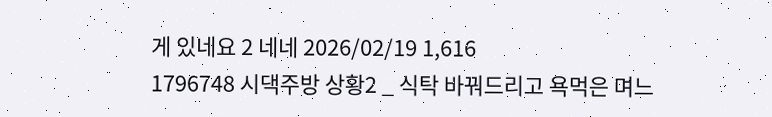게 있네요 2 네네 2026/02/19 1,616
1796748 시댁주방 상황2 _ 식탁 바꿔드리고 욕먹은 며느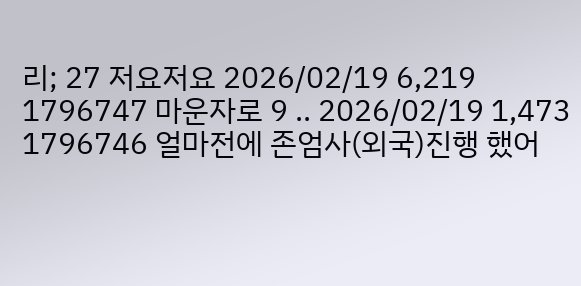리; 27 저요저요 2026/02/19 6,219
1796747 마운자로 9 .. 2026/02/19 1,473
1796746 얼마전에 존엄사(외국)진행 했어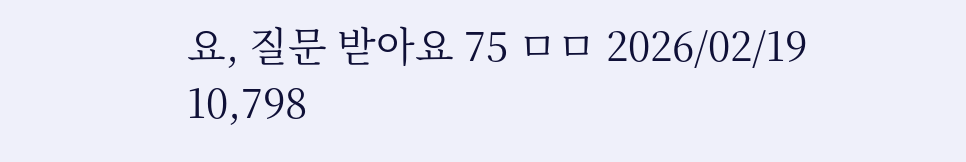요, 질문 받아요 75 ㅁㅁ 2026/02/19 10,798